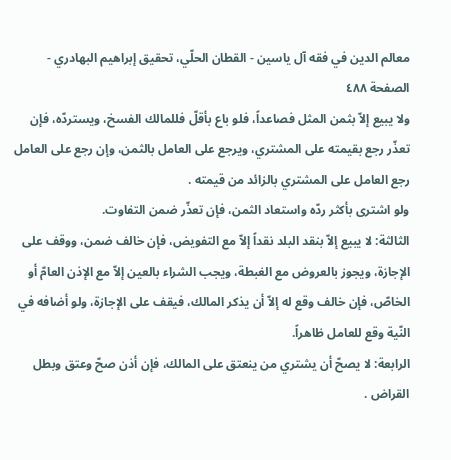معالم الدين في فقه آل ياسين - القطان الحلّي، تحقیق إبراهيم البهادري - الصفحة ٤٨٨
ولا يبيع إلاّ بثمن المثل فصاعداً، فلو باع بأقلّ فللمالك الفسخ، ويستردّه، فإن تعذّر رجع بقيمته على المشتري، ويرجع على العامل بالثمن، وإن رجع على العامل رجع العامل على المشتري بالزائد من قيمته .
ولو اشترى بأكثر ردّه واستعاد الثمن، فإن تعذّر ضمن التفاوت.
الثالثة: لا يبيع إلاّ بنقد البلد نقداً إلاّ مع التفويض، فإن خالف ضمن، ووقف على الإجازة، ويجوز بالعروض مع الغبطة، ويجب الشراء بالعين إلاّ مع الإذن العامّ أو الخاصّ، فإن خالف وقع له إلاّ أن يذكر المالك، فيقف على الإجازة، ولو أضافه في النّية وقع للعامل ظاهراً.
الرابعة: لا يصحّ أن يشتري من ينعتق على المالك، فإن أذن صحّ وعتق وبطل القراض .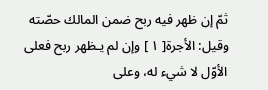ثمّ إن ظهر فيه ربح ضمن المالك حصّته وقيل: الأجرة[ ١ ] وإن لم يـظهر ربح فعلى الأوّل لا شيء له، وعلى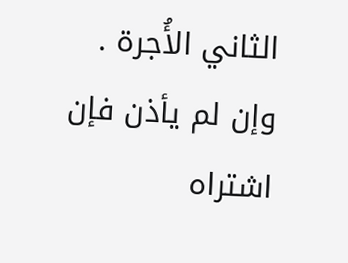الثاني الأُجرة .
وإن لم يأذن فإن اشتراه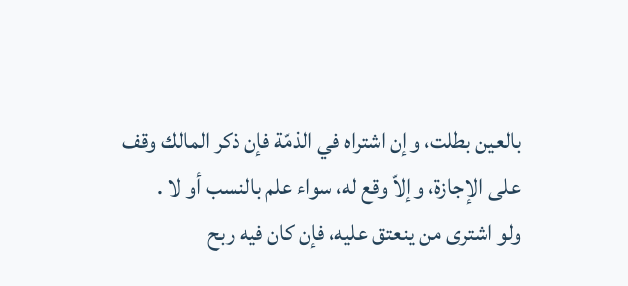بالعين بطلت، وإن اشتراه في الذمّة فإن ذكر المالك وقف على الإجازة، وإلاّ وقع له، سواء علم بالنسب أو لا .
ولو اشترى من ينعتق عليه، فإن كان فيه ربح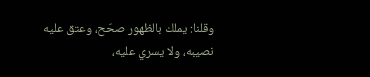وقلنا: يملك بالظهور صحّح، وعتق عليه نصيبه، ولا يسري عليه،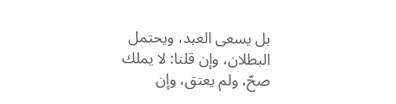بل يسعى العبد، ويحتمل البطلان، وإن قلنا: لا يملك صحّ، ولم يعتق، وإن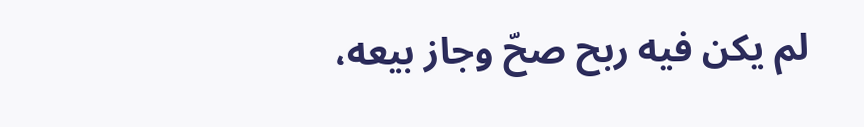لم يكن فيه ربح صحّ وجاز بيعه،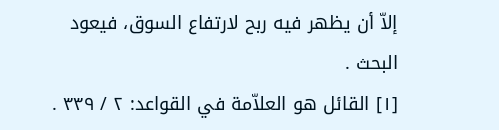إلاّ أن يظهر فيه ربح لارتفاع السوق، فيعود البحث .
[١] القائل هو العلاّمة في القواعد: ٢ / ٣٣٩ .